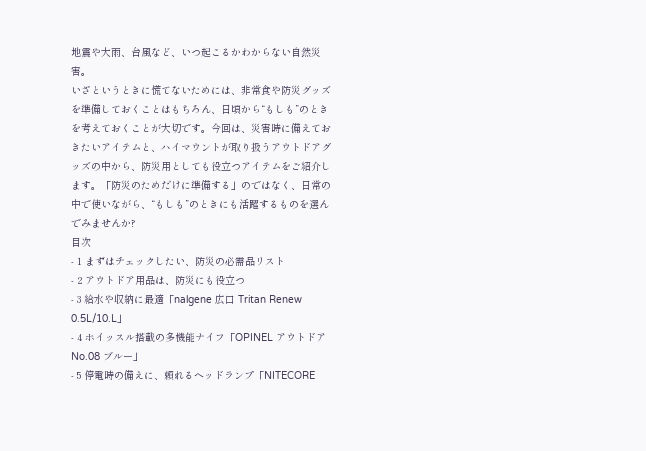地震や大雨、台風など、いつ起こるかわからない自然災害。
いざというときに慌てないためには、非常食や防災グッズを準備しておくことはもちろん、日頃から“もしも”のときを考えておくことが大切です。今回は、災害時に備えておきたいアイテムと、ハイマウントが取り扱うアウトドアグッズの中から、防災用としても役立つアイテムをご紹介します。「防災のためだけに準備する」のではなく、日常の中で使いながら、“もしも”のときにも活躍するものを選んでみませんか?
目次
- 1 まずはチェックしたい、防災の必需品リスト
- 2 アウトドア用品は、防災にも役立つ
- 3 給水や収納に最適「nalgene 広口 Tritan Renew 0.5L/10.L」
- 4 ホイッスル搭載の多機能ナイフ「OPINEL アウトドア No.08 ブルー」
- 5 停電時の備えに、頼れるヘッドランプ「NITECORE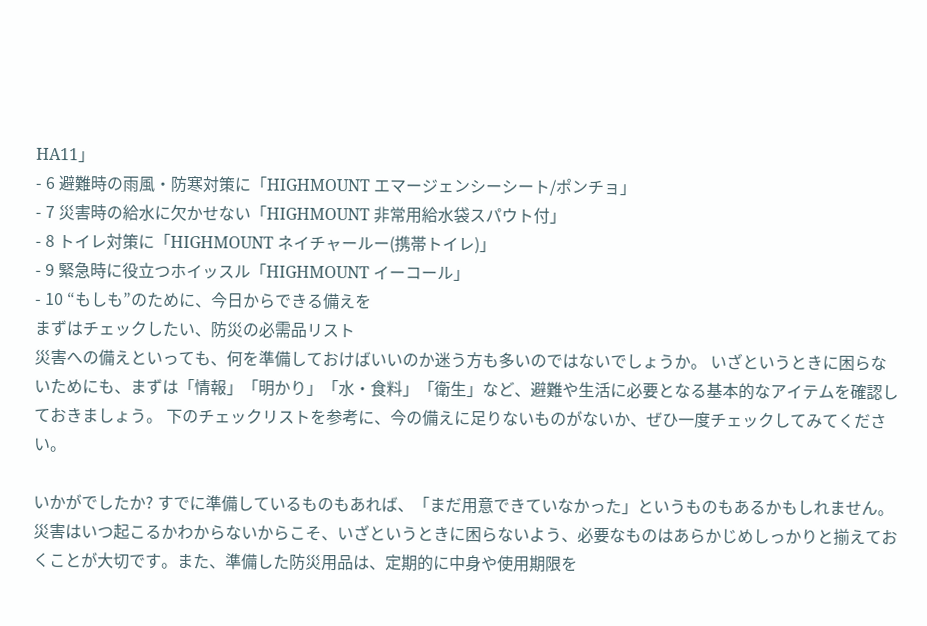HA11」
- 6 避難時の雨風・防寒対策に「HIGHMOUNT エマージェンシーシート/ポンチョ」
- 7 災害時の給水に欠かせない「HIGHMOUNT 非常用給水袋スパウト付」
- 8 トイレ対策に「HIGHMOUNT ネイチャールー(携帯トイレ)」
- 9 緊急時に役立つホイッスル「HIGHMOUNT イーコール」
- 10 “もしも”のために、今日からできる備えを
まずはチェックしたい、防災の必需品リスト
災害への備えといっても、何を準備しておけばいいのか迷う方も多いのではないでしょうか。 いざというときに困らないためにも、まずは「情報」「明かり」「水・食料」「衛生」など、避難や生活に必要となる基本的なアイテムを確認しておきましょう。 下のチェックリストを参考に、今の備えに足りないものがないか、ぜひ一度チェックしてみてください。

いかがでしたか? すでに準備しているものもあれば、「まだ用意できていなかった」というものもあるかもしれません。災害はいつ起こるかわからないからこそ、いざというときに困らないよう、必要なものはあらかじめしっかりと揃えておくことが大切です。また、準備した防災用品は、定期的に中身や使用期限を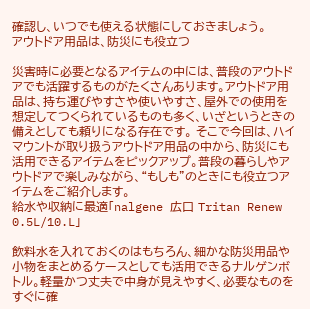確認し、いつでも使える状態にしておきましょう。
アウトドア用品は、防災にも役立つ

災害時に必要となるアイテムの中には、普段のアウトドアでも活躍するものがたくさんあります。アウトドア用品は、持ち運びやすさや使いやすさ、屋外での使用を想定してつくられているものも多く、いざというときの備えとしても頼りになる存在です。 そこで今回は、ハイマウントが取り扱うアウトドア用品の中から、防災にも活用できるアイテムをピックアップ。普段の暮らしやアウトドアで楽しみながら、“もしも”のときにも役立つアイテムをご紹介します。
給水や収納に最適「nalgene 広口 Tritan Renew 0.5L/10.L」

飲料水を入れておくのはもちろん、細かな防災用品や小物をまとめるケースとしても活用できるナルゲンボトル。軽量かつ丈夫で中身が見えやすく、必要なものをすぐに確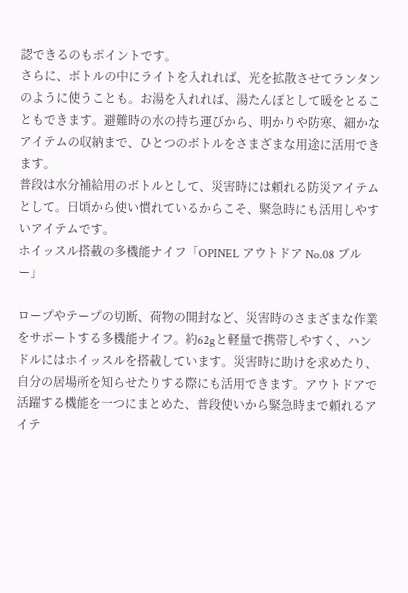認できるのもポイントです。
さらに、ボトルの中にライトを入れれば、光を拡散させてランタンのように使うことも。お湯を入れれば、湯たんぽとして暖をとることもできます。避難時の水の持ち運びから、明かりや防寒、細かなアイテムの収納まで、ひとつのボトルをさまざまな用途に活用できます。
普段は水分補給用のボトルとして、災害時には頼れる防災アイテムとして。日頃から使い慣れているからこそ、緊急時にも活用しやすいアイテムです。
ホイッスル搭載の多機能ナイフ「OPINEL アウトドア No.08 ブルー」

ロープやテープの切断、荷物の開封など、災害時のさまざまな作業をサポートする多機能ナイフ。約62gと軽量で携帯しやすく、ハンドルにはホイッスルを搭載しています。災害時に助けを求めたり、自分の居場所を知らせたりする際にも活用できます。アウトドアで活躍する機能を一つにまとめた、普段使いから緊急時まで頼れるアイテ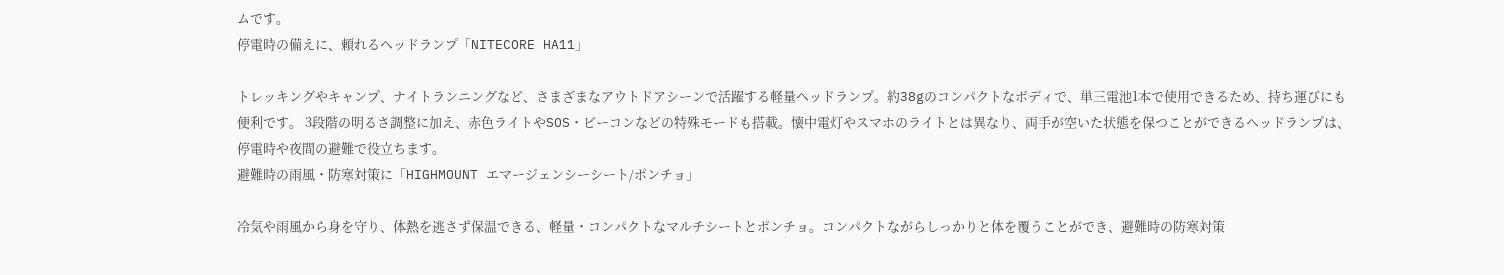ムです。
停電時の備えに、頼れるヘッドランプ「NITECORE HA11」

トレッキングやキャンプ、ナイトランニングなど、さまざまなアウトドアシーンで活躍する軽量ヘッドランプ。約38gのコンパクトなボディで、単三電池1本で使用できるため、持ち運びにも便利です。 3段階の明るさ調整に加え、赤色ライトやSOS・ビーコンなどの特殊モードも搭載。懐中電灯やスマホのライトとは異なり、両手が空いた状態を保つことができるヘッドランプは、停電時や夜間の避難で役立ちます。
避難時の雨風・防寒対策に「HIGHMOUNT エマージェンシーシート/ポンチョ」

冷気や雨風から身を守り、体熱を逃さず保温できる、軽量・コンパクトなマルチシートとポンチョ。コンパクトながらしっかりと体を覆うことができ、避難時の防寒対策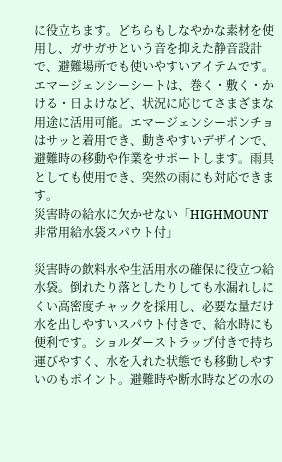に役立ちます。どちらもしなやかな素材を使用し、ガサガサという音を抑えた静音設計で、避難場所でも使いやすいアイテムです。
エマージェンシーシートは、巻く・敷く・かける・日よけなど、状況に応じてさまざまな用途に活用可能。エマージェンシーポンチョはサッと着用でき、動きやすいデザインで、避難時の移動や作業をサポートします。雨具としても使用でき、突然の雨にも対応できます。
災害時の給水に欠かせない「HIGHMOUNT 非常用給水袋スパウト付」

災害時の飲料水や生活用水の確保に役立つ給水袋。倒れたり落としたりしても水漏れしにくい高密度チャックを採用し、必要な量だけ水を出しやすいスパウト付きで、給水時にも便利です。ショルダーストラップ付きで持ち運びやすく、水を入れた状態でも移動しやすいのもポイント。避難時や断水時などの水の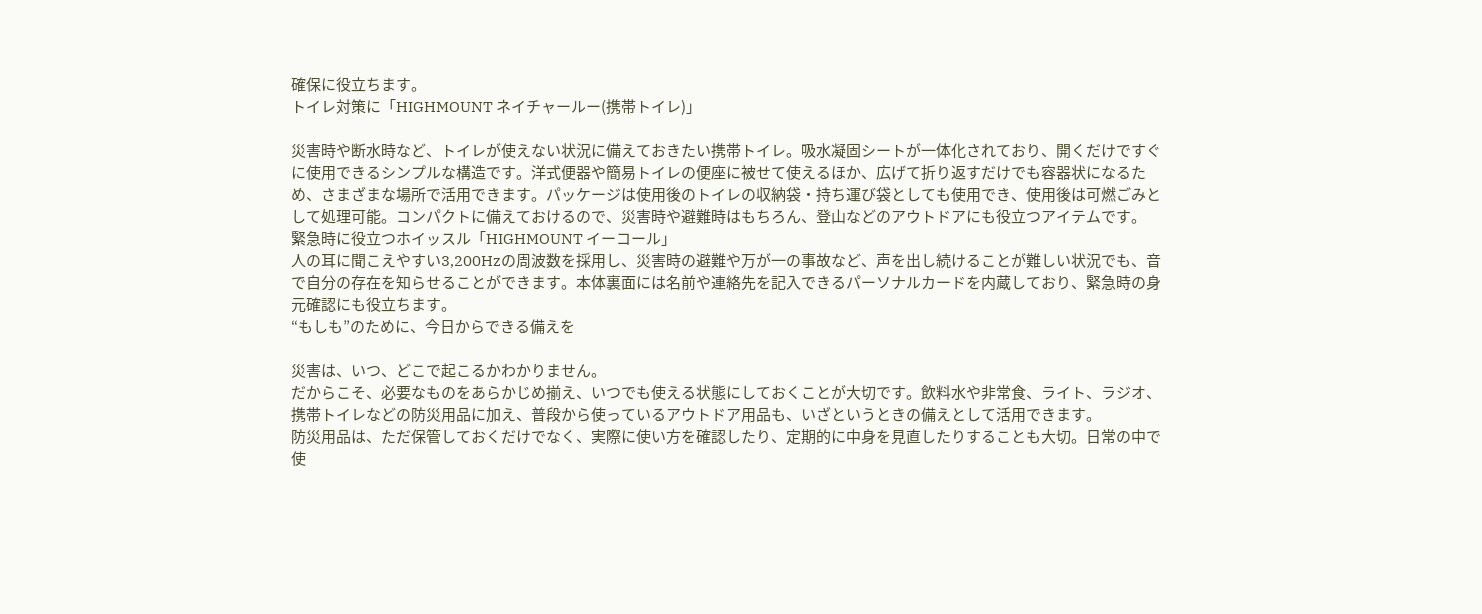確保に役立ちます。
トイレ対策に「HIGHMOUNT ネイチャールー(携帯トイレ)」

災害時や断水時など、トイレが使えない状況に備えておきたい携帯トイレ。吸水凝固シートが一体化されており、開くだけですぐに使用できるシンプルな構造です。洋式便器や簡易トイレの便座に被せて使えるほか、広げて折り返すだけでも容器状になるため、さまざまな場所で活用できます。パッケージは使用後のトイレの収納袋・持ち運び袋としても使用でき、使用後は可燃ごみとして処理可能。コンパクトに備えておけるので、災害時や避難時はもちろん、登山などのアウトドアにも役立つアイテムです。
緊急時に役立つホイッスル「HIGHMOUNT イーコール」
人の耳に聞こえやすい3,200Hzの周波数を採用し、災害時の避難や万が一の事故など、声を出し続けることが難しい状況でも、音で自分の存在を知らせることができます。本体裏面には名前や連絡先を記入できるパーソナルカードを内蔵しており、緊急時の身元確認にも役立ちます。
“もしも”のために、今日からできる備えを

災害は、いつ、どこで起こるかわかりません。
だからこそ、必要なものをあらかじめ揃え、いつでも使える状態にしておくことが大切です。飲料水や非常食、ライト、ラジオ、携帯トイレなどの防災用品に加え、普段から使っているアウトドア用品も、いざというときの備えとして活用できます。
防災用品は、ただ保管しておくだけでなく、実際に使い方を確認したり、定期的に中身を見直したりすることも大切。日常の中で使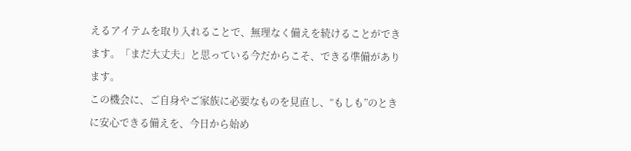えるアイテムを取り入れることで、無理なく備えを続けることができます。「まだ大丈夫」と思っている今だからこそ、できる準備があります。
この機会に、ご自身やご家族に必要なものを見直し、“もしも”のときに安心できる備えを、今日から始め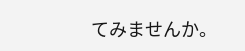てみませんか。